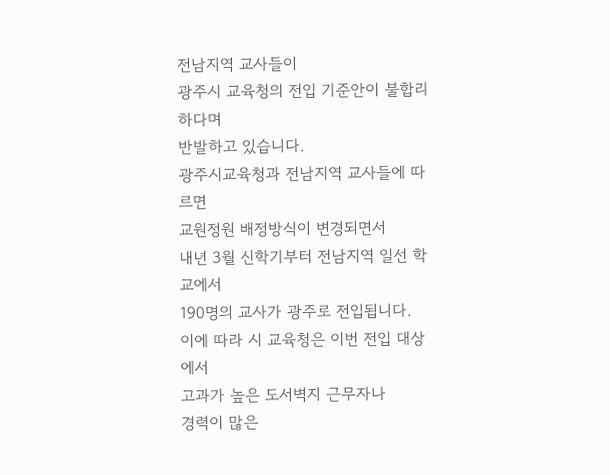전남지역 교사들이
광주시 교육청의 전입 기준안이 불합리하다며
반발하고 있습니다.
광주시교육청과 전남지역 교사들에 따르면
교원정원 배정방식이 변경되면서
내년 3월 신학기부터 전남지역 일선 학교에서
190명의 교사가 광주로 전입됩니다.
이에 따라 시 교육청은 이번 전입 대상에서
고과가 높은 도서벽지 근무자나
경력이 많은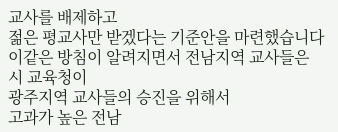교사를 배제하고
젊은 평교사만 받겠다는 기준안을 마련했습니다
이같은 방침이 알려지면서 전남지역 교사들은
시 교육청이
광주지역 교사들의 승진을 위해서
고과가 높은 전남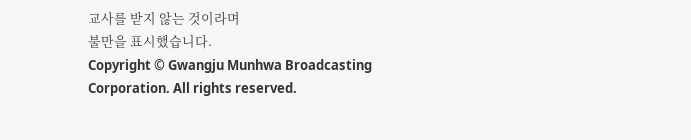교사를 받지 않는 것이라며
불만을 표시했습니다.
Copyright © Gwangju Munhwa Broadcasting Corporation. All rights reserved.